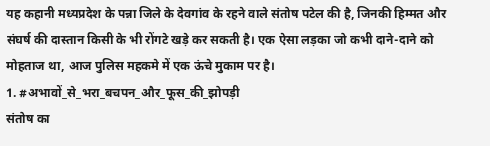यह कहानी मध्यप्रदेश के पन्ना जिले के देवगांव के रहने वाले संतोष पटेल की है, जिनकी हिम्मत और संघर्ष की दास्तान किसी के भी रोंगटे खड़े कर सकती है। एक ऐसा लड़का जो कभी दाने-दाने को मोहताज था, आज पुलिस महकमे में एक ऊंचे मुकाम पर है।
1. #अभावों_से_भरा_बचपन_और_फूस_की_झोपड़ी
संतोष का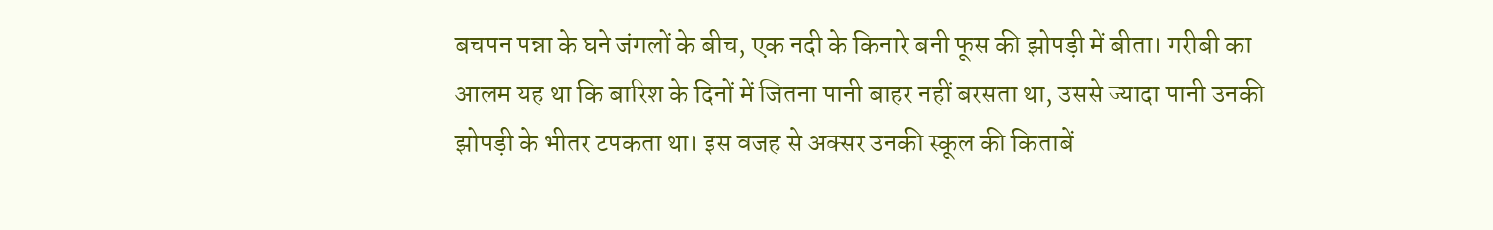बचपन पन्ना के घने जंगलों के बीच, एक नदी के किनारे बनी फूस की झोपड़ी में बीता। गरीबी का आलम यह था कि बारिश के दिनों में जितना पानी बाहर नहीं बरसता था, उससे ज्यादा पानी उनकी झोपड़ी के भीतर टपकता था। इस वजह से अक्सर उनकी स्कूल की किताबें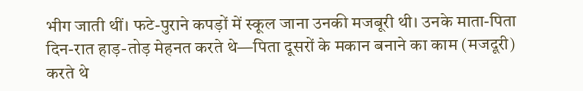भीग जाती थीं। फटे-पुराने कपड़ों में स्कूल जाना उनकी मजबूरी थी। उनके माता-पिता दिन-रात हाड़-तोड़ मेहनत करते थे—पिता दूसरों के मकान बनाने का काम (मजदूरी) करते थे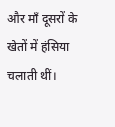और माँ दूसरों के खेतों में हंसिया चलाती थीं।